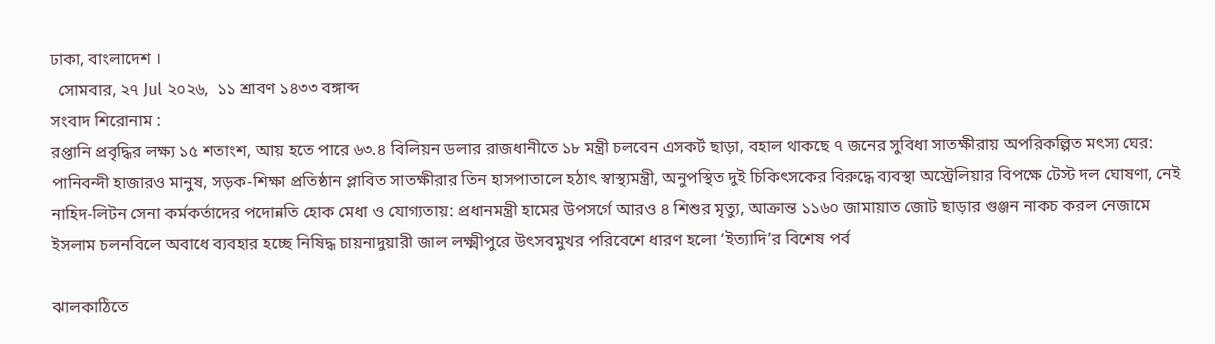ঢাকা, বাংলাদেশ ।
  সোমবার, ২৭ Jul ২০২৬,  ১১ শ্রাবণ ১৪৩৩ বঙ্গাব্দ
সংবাদ শিরোনাম :
রপ্তানি প্রবৃদ্ধির লক্ষ্য ১৫ শতাংশ, আয় হতে পারে ৬৩.৪ বিলিয়ন ডলার রাজধানীতে ১৮ মন্ত্রী চলবেন এসকর্ট ছাড়া, বহাল থাকছে ৭ জনের সুবিধা সাতক্ষীরায় অপরিকল্পিত মৎস্য ঘের: পানিবন্দী হাজারও মানুষ, সড়ক-শিক্ষা প্রতিষ্ঠান প্লাবিত সাতক্ষীরার তিন হাসপাতালে হঠাৎ স্বাস্থ্যমন্ত্রী, অনুপস্থিত দুই চিকিৎসকের বিরুদ্ধে ব্যবস্থা অস্ট্রেলিয়ার বিপক্ষে টেস্ট দল ঘোষণা, নেই নাহিদ-লিটন সেনা কর্মকর্তাদের পদোন্নতি হোক মেধা ও যোগ্যতায়: প্রধানমন্ত্রী হামের উপসর্গে আরও ৪ শিশুর মৃত্যু, আক্রান্ত ১১৬০ জামায়াত জোট ছাড়ার গুঞ্জন নাকচ করল নেজামে ইসলাম চলনবিলে অবাধে ব্যবহার হচ্ছে নিষিদ্ধ চায়নাদুয়ারী জাল লক্ষ্মীপুরে উৎসবমুখর পরিবেশে ধারণ হলো ‘ইত্যাদি’র বিশেষ পর্ব

ঝালকাঠিতে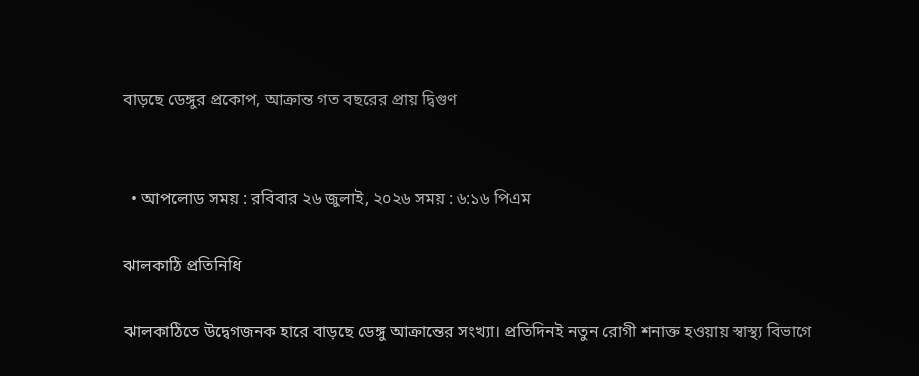বাড়ছে ডেঙ্গুর প্রকোপ, আক্রান্ত গত বছরের প্রায় দ্বিগুণ


  • আপলোড সময় : রবিবার ২৬ জুলাই, ২০২৬ সময় : ৬:১৬ পিএম

ঝালকাঠি প্রতিনিধি

ঝালকাঠিতে উদ্বেগজনক হারে বাড়ছে ডেঙ্গু আক্রান্তের সংখ্যা। প্রতিদিনই নতুন রোগী শনাক্ত হওয়ায় স্বাস্থ্য বিভাগে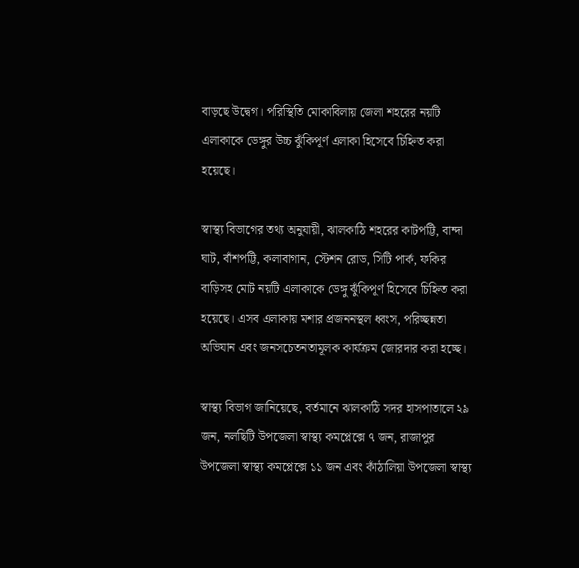বাড়ছে উদ্বেগ। পরিস্থিতি মোকাবিলায় জেলা শহরের নয়টি এলাকাকে ডেঙ্গুর উচ্চ ঝুঁকিপূর্ণ এলাকা হিসেবে চিহ্নিত করা হয়েছে।

স্বাস্থ্য বিভাগের তথ্য অনুযায়ী, ঝালকাঠি শহরের কাটপট্টি, বান্দা ঘাট, বাঁশপট্টি, কলাবাগান, স্টেশন রোড, সিটি পার্ক, ফকির বাড়িসহ মোট নয়টি এলাকাকে ডেঙ্গু ঝুঁকিপূর্ণ হিসেবে চিহ্নিত করা হয়েছে। এসব এলাকায় মশার প্রজননস্থল ধ্বংস, পরিচ্ছন্নতা অভিযান এবং জনসচেতনতামূলক কার্যক্রম জোরদার করা হচ্ছে।

স্বাস্থ্য বিভাগ জানিয়েছে, বর্তমানে ঝালকাঠি সদর হাসপাতালে ২৯ জন, নলছিটি উপজেলা স্বাস্থ্য কমপ্লেক্সে ৭ জন, রাজাপুর উপজেলা স্বাস্থ্য কমপ্লেক্সে ১১ জন এবং কাঁঠালিয়া উপজেলা স্বাস্থ্য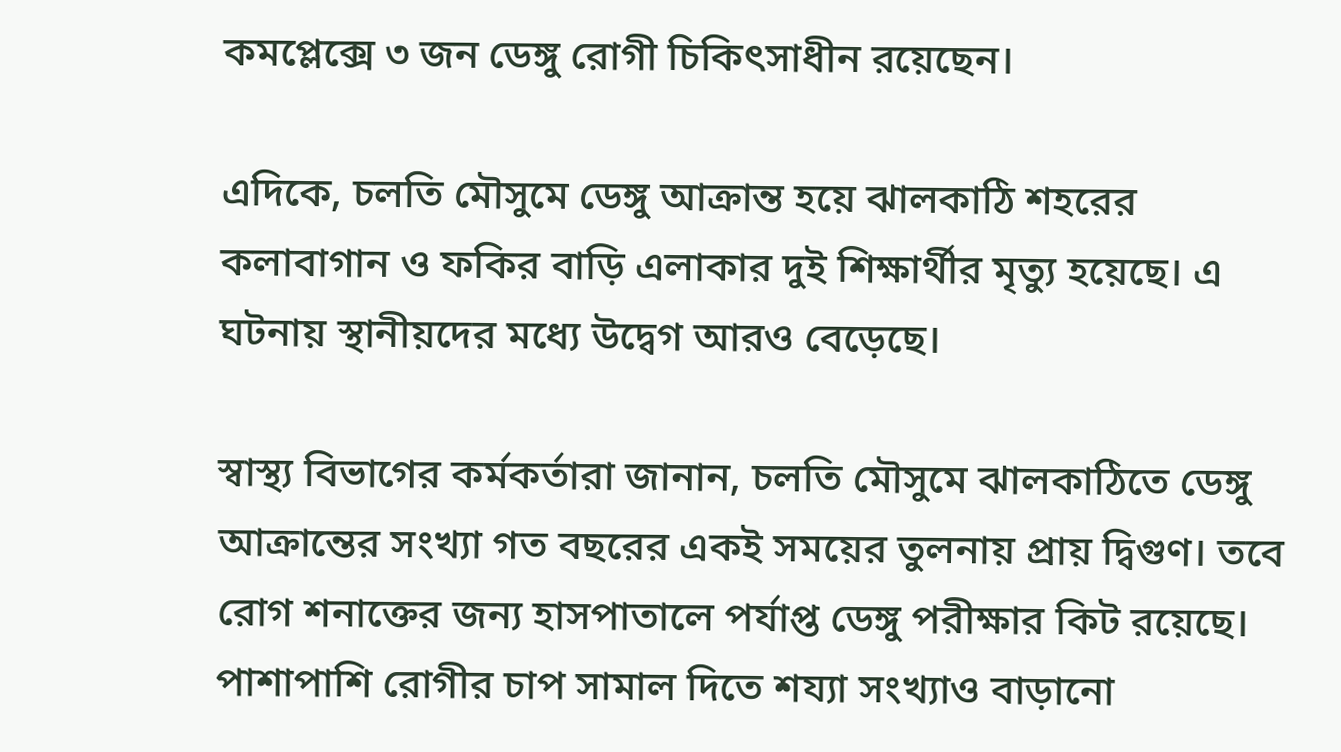কমপ্লেক্সে ৩ জন ডেঙ্গু রোগী চিকিৎসাধীন রয়েছেন।

এদিকে, চলতি মৌসুমে ডেঙ্গু আক্রান্ত হয়ে ঝালকাঠি শহরের কলাবাগান ও ফকির বাড়ি এলাকার দুই শিক্ষার্থীর মৃত্যু হয়েছে। এ ঘটনায় স্থানীয়দের মধ্যে উদ্বেগ আরও বেড়েছে।

স্বাস্থ্য বিভাগের কর্মকর্তারা জানান, চলতি মৌসুমে ঝালকাঠিতে ডেঙ্গু আক্রান্তের সংখ্যা গত বছরের একই সময়ের তুলনায় প্রায় দ্বিগুণ। তবে রোগ শনাক্তের জন্য হাসপাতালে পর্যাপ্ত ডেঙ্গু পরীক্ষার কিট রয়েছে। পাশাপাশি রোগীর চাপ সামাল দিতে শয্যা সংখ্যাও বাড়ানো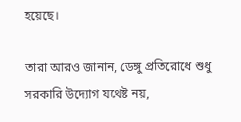হয়েছে।

তারা আরও জানান, ডেঙ্গু প্রতিরোধে শুধু সরকারি উদ্যোগ যথেষ্ট নয়,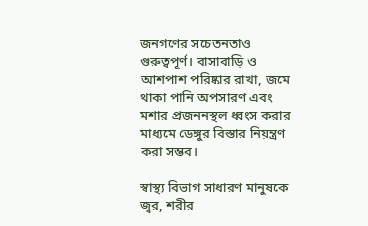জনগণের সচেতনতাও গুরুত্বপূর্ণ। বাসাবাড়ি ও আশপাশ পরিষ্কার রাখা, জমে থাকা পানি অপসারণ এবং মশার প্রজননস্থল ধ্বংস করার মাধ্যমে ডেঙ্গুর বিস্তার নিয়ন্ত্রণ করা সম্ভব।

স্বাস্থ্য বিভাগ সাধারণ মানুষকে জ্বর, শরীর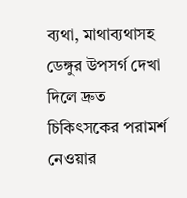ব্যথা, মাথাব্যথাসহ ডেঙ্গুর উপসর্গ দেখা দিলে দ্রুত চিকিৎসকের পরামর্শ নেওয়ার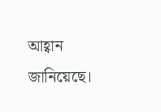আহ্বান জানিয়েছে।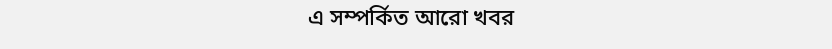এ সম্পর্কিত আরো খবর